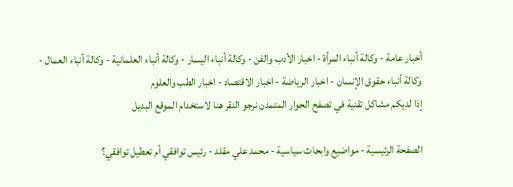أخبار عامة - وكالة أنباء المرأة - اخبار الأدب والفن - وكالة أنباء اليسار - وكالة أنباء العلمانية - وكالة أنباء العمال - وكالة أنباء حقوق الإنسان - اخبار الرياضة - اخبار الاقتصاد - اخبار الطب والعلوم
إذا لديكم مشاكل تقنية في تصفح الحوار المتمدن نرجو النقر هنا لاستخدام الموقع البديل

الصفحة الرئيسية - مواضيع وابحاث سياسية - محمد علي مقلد - رئيس توافقي أم تعطيل توافقي؟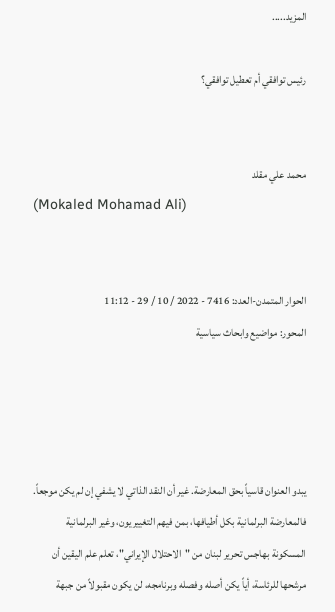المزيد.....

رئيس توافقي أم تعطيل توافقي؟


محمد علي مقلد
(Mokaled Mohamad Ali)


الحوار المتمدن-العدد: 7416 - 2022 / 10 / 29 - 11:12
المحور: مواضيع وابحاث سياسية




يبدو العنوان قاسياً بحق المعارضة. غير أن النقد الذاتي لا يشفي إن لم يكن موجعاً. فالمعارضة البرلمانية بكل أطيافها، بمن فيهم التغييريون، وغير البرلمانية المسكونة بهاجس تحرير لبنان من "الاحتلال الإيراني"، تعلم علم اليقين أن مرشحها للرئاسة، أياً يكن أصله وفصله وبرنامجه، لن يكون مقبولاً من جبهة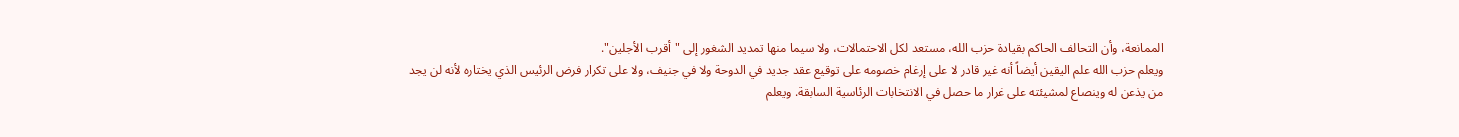الممانعة، وأن التحالف الحاكم بقيادة حزب الله، مستعد لكل الاحتمالات، ولا سيما منها تمديد الشغور إلى "أقرب الأجلين".
ويعلم حزب الله علم اليقين أيضاً أنه غير قادر لا على إرغام خصومه على توقيع عقد جديد في الدوحة ولا في جنيف، ولا على تكرار فرض الرئيس الذي يختاره لأنه لن يجد من يذعن له وينصاع لمشيئته على غرار ما حصل في الانتخابات الرئاسية السابقة. ويعلم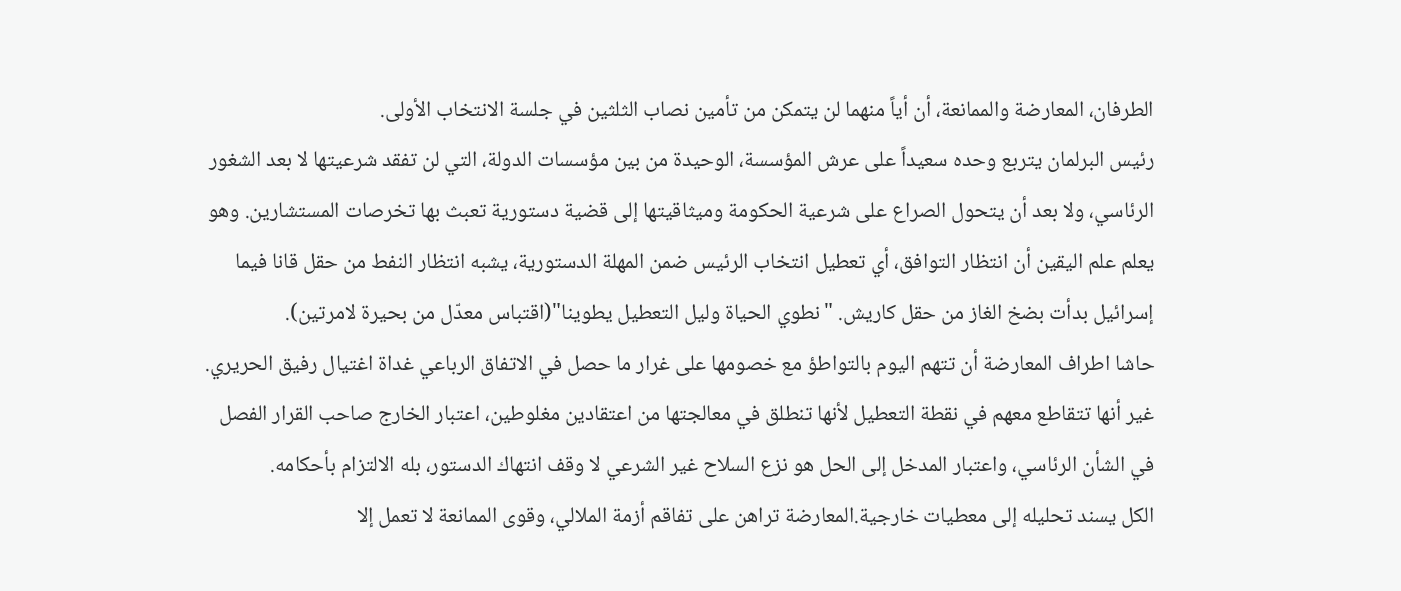الطرفان، المعارضة والممانعة، أن أياً منهما لن يتمكن من تأمين نصاب الثلثين في جلسة الانتخاب الأولى.
رئيس البرلمان يتربع وحده سعيداً على عرش المؤسسة، الوحيدة من بين مؤسسات الدولة، التي لن تفقد شرعيتها لا بعد الشغور الرئاسي، ولا بعد أن يتحول الصراع على شرعية الحكومة وميثاقيتها إلى قضية دستورية تعبث بها تخرصات المستشارين. وهو يعلم علم اليقين أن انتظار التوافق، أي تعطيل انتخاب الرئيس ضمن المهلة الدستورية، يشبه انتظار النفط من حقل قانا فيما إسرائيل بدأت بضخ الغاز من حقل كاريش. "نطوي الحياة وليل التعطيل يطوينا"(اقتباس معدّل من بحيرة لامرتين).
حاشا اطراف المعارضة أن تتهم اليوم بالتواطؤ مع خصومها على غرار ما حصل في الاتفاق الرباعي غداة اغتيال رفيق الحريري. غير أنها تتقاطع معهم في نقطة التعطيل لأنها تنطلق في معالجتها من اعتقادين مغلوطين، اعتبار الخارج صاحب القرار الفصل في الشأن الرئاسي، واعتبار المدخل إلى الحل هو نزع السلاح غير الشرعي لا وقف انتهاك الدستور، بله الالتزام بأحكامه.
الكل يسند تحليله إلى معطيات خارجية.المعارضة تراهن على تفاقم أزمة الملالي، وقوى الممانعة لا تعمل إلا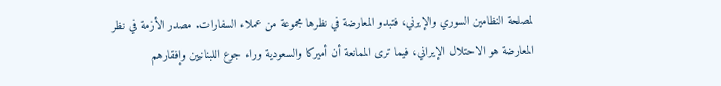لمصلحة النظامين السوري والإيرني، فتبدو المعارضة في نظرها مجموعة من عملاء السفارات. مصدر الأزمة في نظر المعارضة هو الاحتلال الإيراني، فيما ترى الممانعة أن أميركا والسعودية وراء جوع اللبنانيين وإفقارهم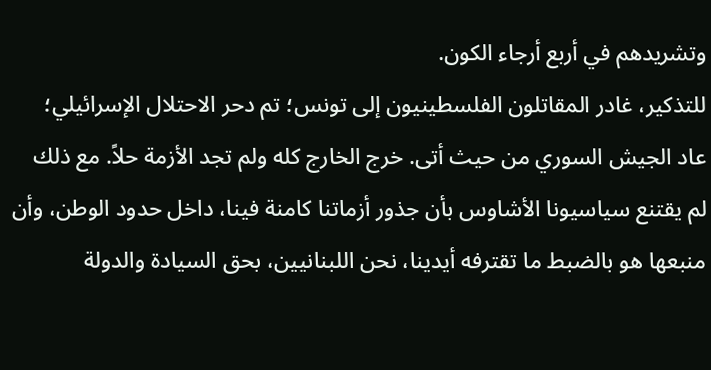وتشريدهم في أربع أرجاء الكون.
للتذكير، غادر المقاتلون الفلسطينيون إلى تونس؛ تم دحر الاحتلال الإسرائيلي؛ عاد الجيش السوري من حيث أتى. خرج الخارج كله ولم تجد الأزمة حلاً. مع ذلك لم يقتنع سياسيونا الأشاوس بأن جذور أزماتنا كامنة فينا، داخل حدود الوطن، وأن منبعها هو بالضبط ما تقترفه أيدينا، نحن اللبنانيين، بحق السيادة والدولة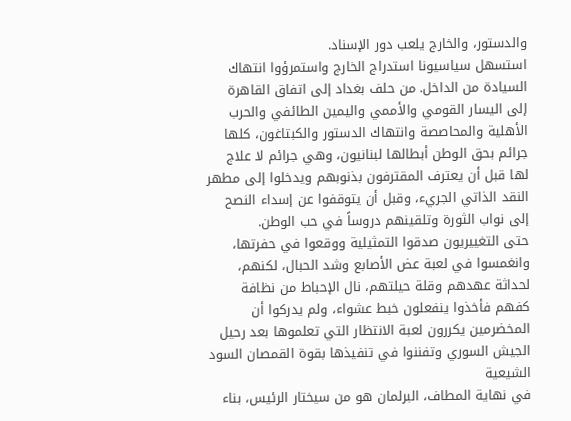والدستور، والخارج يلعب دور الإسناد.
استسهل سياسيونا استدراج الخارج واستمرؤوا انتهاك السيادة من الداخل. من حلف بغداد إلى اتفاق القاهرة إلى اليسار القومي والأممي واليمين الطائفي والحرب الأهلية والمحاصصة وانتهاك الدستور والكبتاغون، كلها جرائم بحق الوطن أبطالها لبنانيون، وهي جرائم لا علاج لها قبل أن يعترف المقترفون بذنوبهم ويدخلوا إلى مطهر النقد الذاتي الجريء، وقبل أن يتوقفوا عن إسداء النصح إلى نواب الثورة وتلقينهم دروساً في حب الوطن.
حتى التغييريون صدقوا التمثيلية ووقعوا في حفرتها، وانغمسوا في لعبة عض الأصابع وشد الحبال، لكنهم، لحداثة عهدهم وقلة حيلتهم، نال الإحباط من نظافة كفهم فأخذوا ينفعلون خبط عشواء، ولم يدركوا أن المخضرمين يكررون لعبة الانتظار التي تعلموها بعد رحيل الجيش السوري وتفننوا في تنفيذها بقوة القمصان السود الشيعية
في نهاية المطاف، البرلمان هو من سيختار الرئيس، بناء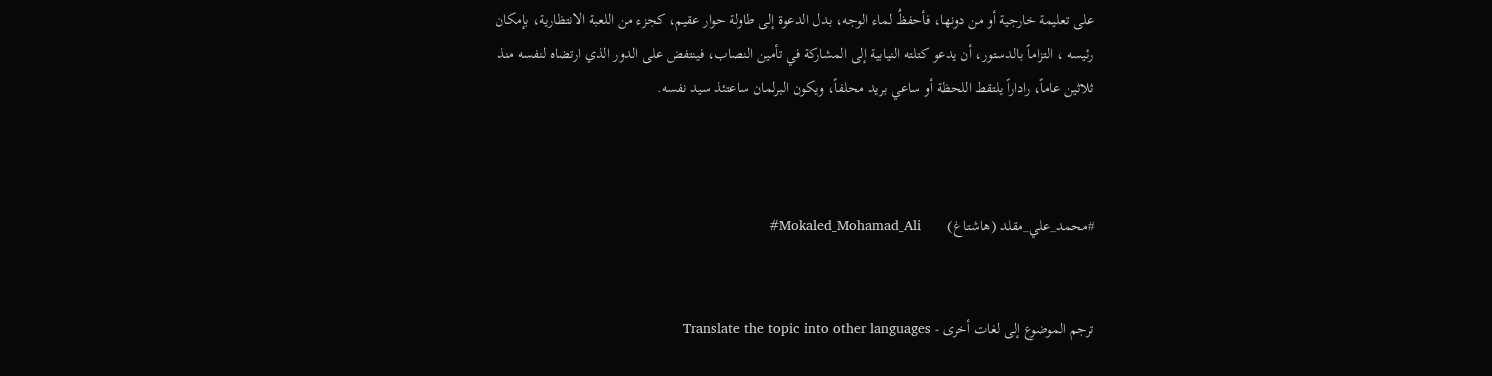على تعليمة خارجية أو من دونها، فأحفظُ لماء الوجه، بدل الدعوة إلى طاولة حوار عقيم، كجزء من اللعبة الانتظارية، بإمكان رئيسه ، التزاماً بالدستور، أن يدعو كتلته النيابية إلى المشاركة في تأمين النصاب، فينتفض على الدور الذي ارتضاه لنفسه منذ ثلاثين عاماً، راداراً يلتقط اللحظة أو ساعي بريد محلفاً، ويكون البرلمان ساعتئذ سيد نفسه.



#محمد_علي_مقلد (هاشتاغ)       Mokaled_Mohamad_Ali#


ترجم الموضوع إلى لغات أخرى - Translate the topic into other languages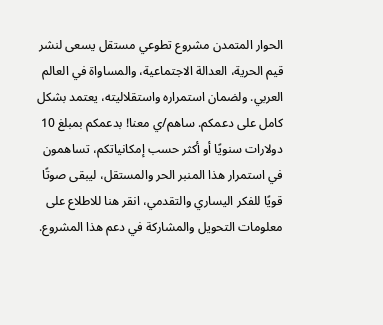الحوار المتمدن مشروع تطوعي مستقل يسعى لنشر قيم الحرية، العدالة الاجتماعية، والمساواة في العالم العربي. ولضمان استمراره واستقلاليته، يعتمد بشكل كامل على دعمكم. ساهم/ي معنا! بدعمكم بمبلغ 10 دولارات سنويًا أو أكثر حسب إمكانياتكم، تساهمون في استمرار هذا المنبر الحر والمستقل، ليبقى صوتًا قويًا للفكر اليساري والتقدمي، انقر هنا للاطلاع على معلومات التحويل والمشاركة في دعم هذا المشروع.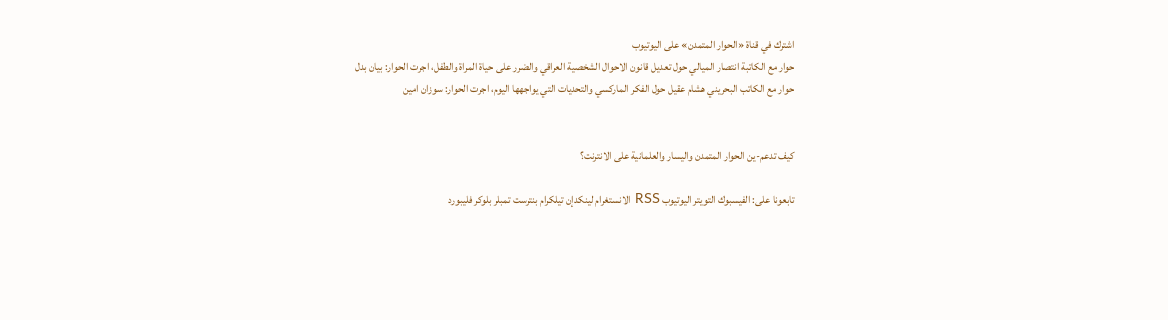اشترك في قناة «الحوار المتمدن» على اليوتيوب
حوار مع الكاتبة انتصار الميالي حول تعديل قانون الاحوال الشخصية العراقي والضرر على حياة المراة والطفل، اجرت الحوار: بيان بدل
حوار مع الكاتب البحريني هشام عقيل حول الفكر الماركسي والتحديات التي يواجهها اليوم، اجرت الحوار: سوزان امين


كيف تدعم-ين الحوار المتمدن واليسار والعلمانية على الانترنت؟

تابعونا على: الفيسبوك التويتر اليوتيوب RSS الانستغرام لينكدإن تيلكرام بنترست تمبلر بلوكر فليبورد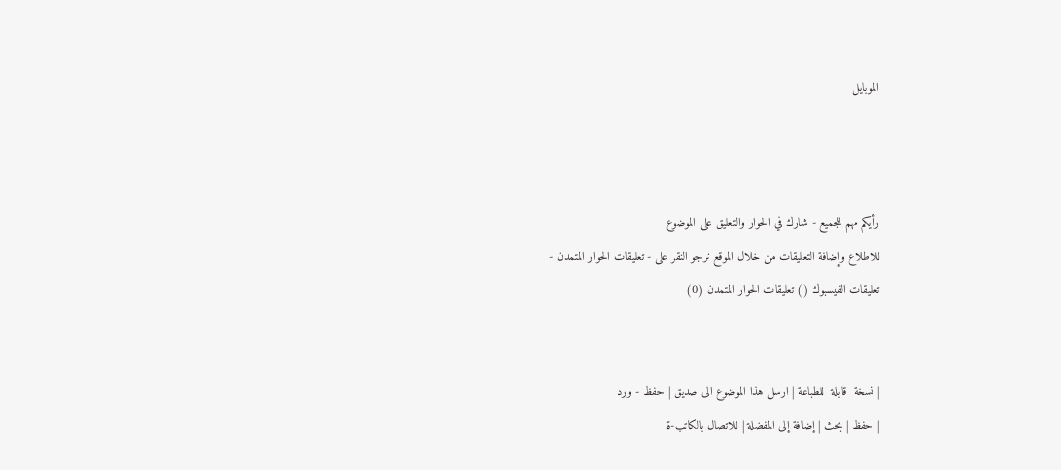الموبايل



رأيكم مهم للجميع - شارك في الحوار والتعليق على الموضوع
للاطلاع وإضافة التعليقات من خلال الموقع نرجو النقر على - تعليقات الحوار المتمدن -
تعليقات الفيسبوك () تعليقات الحوار المتمدن (0)


| نسخة  قابلة  للطباعة | ارسل هذا الموضوع الى صديق | حفظ - ورد
| حفظ | بحث | إضافة إلى المفضلة | للاتصال بالكاتب-ة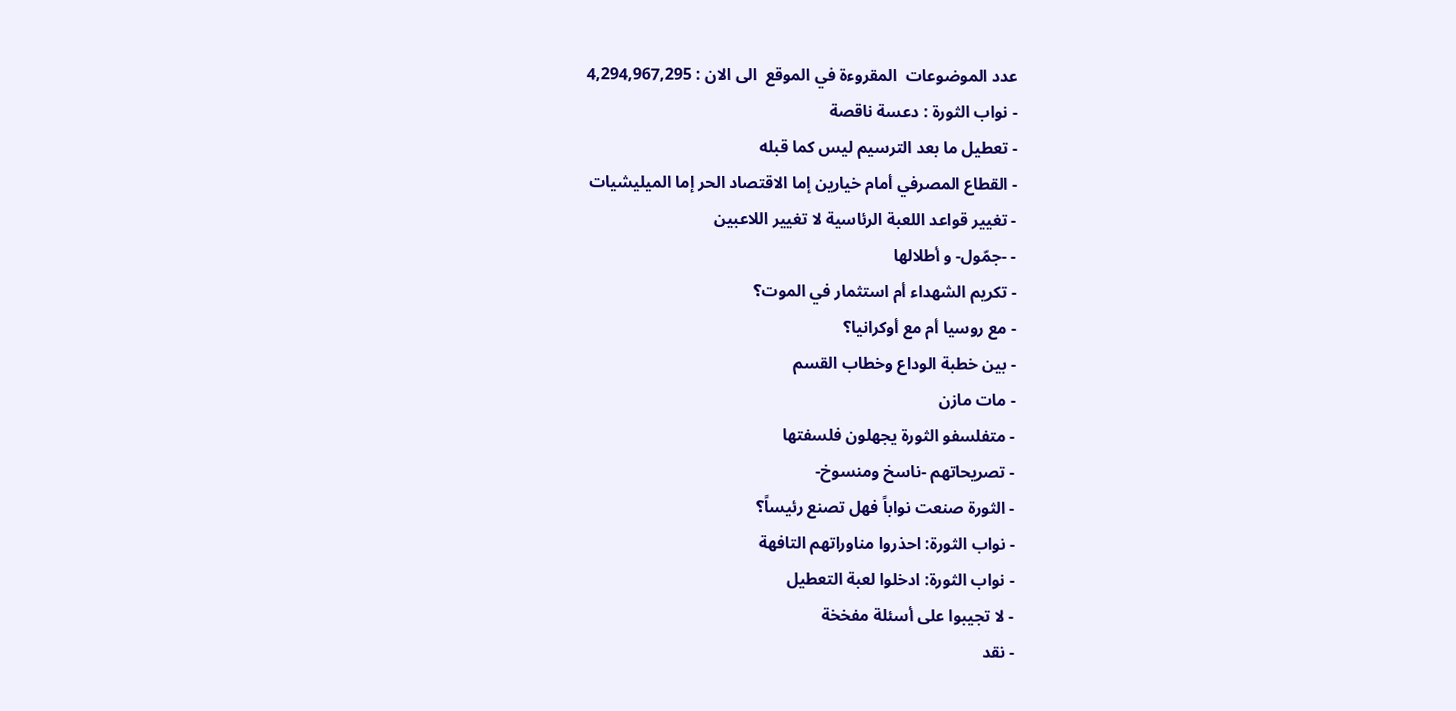عدد الموضوعات  المقروءة في الموقع  الى الان : 4,294,967,295
- نواب الثورة : دعسة ناقصة
- تعطيل ما بعد الترسيم ليس كما قبله
- القطاع المصرفي أمام خيارين إما الاقتصاد الحر إما الميليشيات
- تغيير قواعد اللعبة الرئاسية لا تغيير اللاعبين
- -جمّول- و أطلالها
- تكريم الشهداء أم استثمار في الموت؟
- مع روسيا أم مع أوكرانيا؟
- بين خطبة الوداع وخطاب القسم
- مات مازن
- متفلسفو الثورة يجهلون فلسفتها
- تصريحاتهم -ناسخ ومنسوخ-
- الثورة صنعت نواباً فهل تصنع رئيساً؟
- نواب الثورة: احذروا مناوراتهم التافهة
- نواب الثورة: ادخلوا لعبة التعطيل
- لا تجيبوا على أسئلة مفخخة
- نقد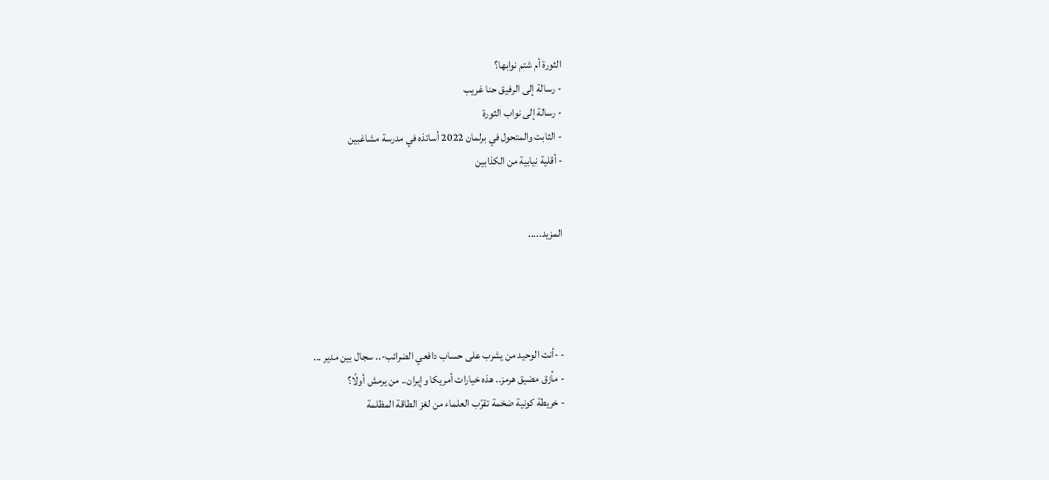الثورة أم شتم نوابها؟
- رسالة إلى الرفيق حنا غريب
- رسالة إلى نواب الثورة
- الثابت والمتحول في برلمان 2022 أساتذه في مدرسة مشاغبين
- أقلية نيابية من الكذابين


المزيد.....




- -أنت الوحيد من يشرب على حساب دافعي الضرائب-.. سجال بين مدير ...
- مأزق مضيق هرمز.. هذه خيارات أمريكا وإيران.. من يرمش أولًا؟
- خريطة كونية ضخمة تقرّب العلماء من لغز الطاقة المظلمة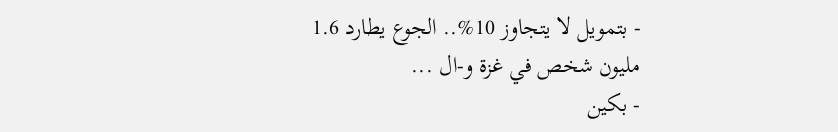- بتمويل لا يتجاوز 10%.. الجوع يطارد 1.6 مليون شخص في غزة و-ال ...
- بكين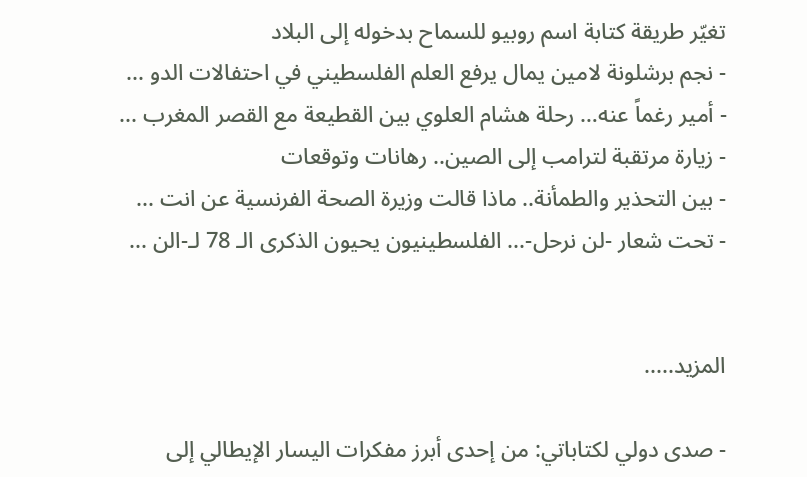تغيّر طريقة كتابة اسم روبيو للسماح بدخوله إلى البلاد
- نجم برشلونة لامين يمال يرفع العلم الفلسطيني في احتفالات الدو ...
- أمير رغماً عنه… رحلة هشام العلوي بين القطيعة مع القصر المغرب ...
- زيارة مرتقبة لترامب إلى الصين.. رهانات وتوقعات
- بين التحذير والطمأنة.. ماذا قالت وزيرة الصحة الفرنسية عن انت ...
- تحت شعار -لن نرحل-... الفلسطينيون يحيون الذكرى الـ 78 لـ-الن ...


المزيد.....

- صدى دولي لكتاباتي: من إحدى أبرز مفكرات اليسار الإيطالي إلى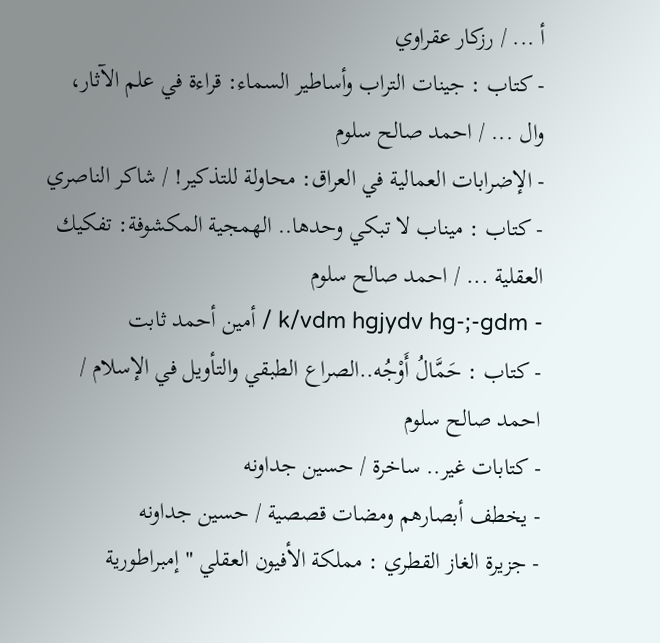أ ... / رزكار عقراوي
- كتاب : جينات التراب وأساطير السماء: قراءة في علم الآثار، وال ... / احمد صالح سلوم
- الإضرابات العمالية في العراق: محاولة للتذكير! / شاكر الناصري
- كتاب : ميناب لا تبكي وحدها.. الهمجية المكشوفة: تفكيك العقلية ... / احمد صالح سلوم
- k/vdm hgjydv hg-;-gdm / أمين أحمد ثابت
- كتاب : حَمَّالُ أَوْجُه..الصراع الطبقي والتأويل في الإسلام / احمد صالح سلوم
- كتابات غير.. ساخرة / حسين جداونه
- يخطف أبصارهم ومضات قصصية / حسين جداونه
- جزيرة الغاز القطري : مملكة الأفيون العقلي " إمبراطورية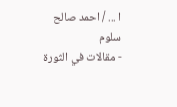ا ... / احمد صالح سلوم
- مقالات في الثورة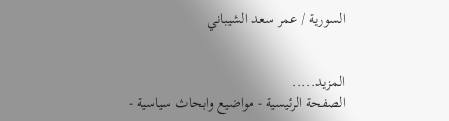السورية / عمر سعد الشيباني


المزيد.....
الصفحة الرئيسية - مواضيع وابحاث سياسية -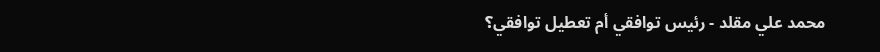محمد علي مقلد - رئيس توافقي أم تعطيل توافقي؟